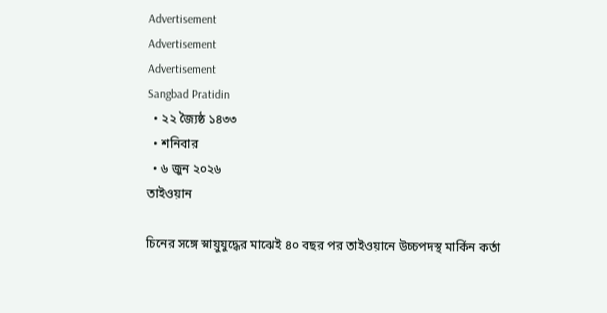Advertisement
Advertisement
Advertisement
Sangbad Pratidin
  • ২২ জ্যৈষ্ঠ ১৪৩৩
  • শনিবার
  • ৬ জুন ২০২৬
তাইওয়ান

চিনের সঙ্গে স্নায়ুযুদ্ধের মাঝেই ৪০ বছর পর তাইওয়ানে উচ্চপদস্থ মার্কিন কর্তা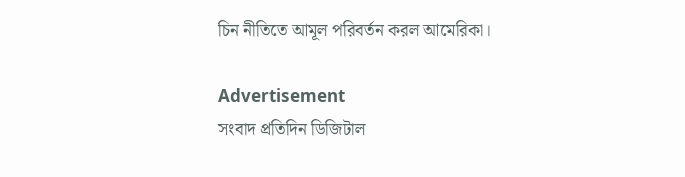চিন নীতিতে আমূল পরিবর্তন করল আমেরিকা।

Advertisement
সংবাদ প্রতিদিন ডিজিটাল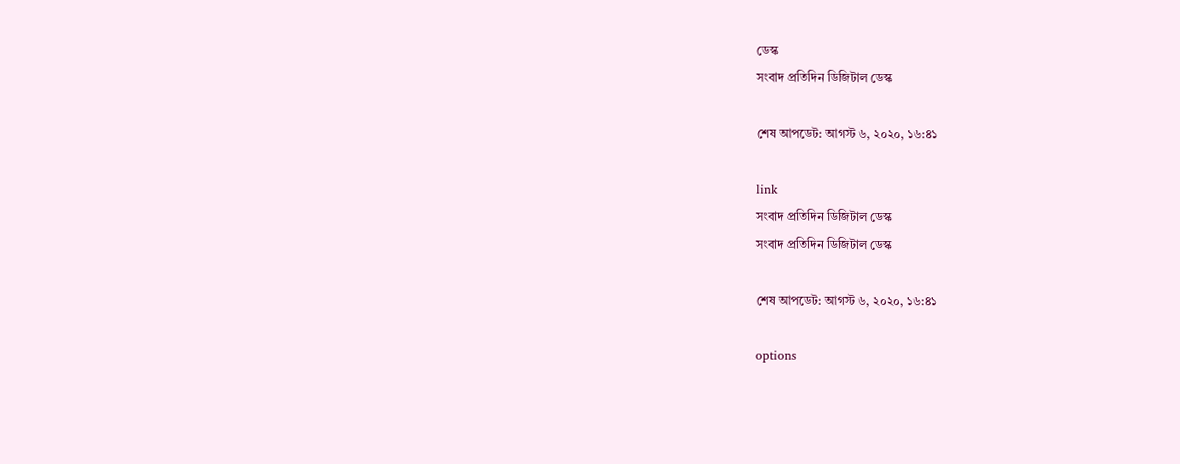ডেস্ক
সংবাদ প্রতিদিন ডিজিটাল ডেস্ক

শেষ আপডেট: আগস্ট ৬, ২০২০, ১৬:৪১

link
সংবাদ প্রতিদিন ডিজিটাল ডেস্ক
সংবাদ প্রতিদিন ডিজিটাল ডেস্ক

শেষ আপডেট: আগস্ট ৬, ২০২০, ১৬:৪১

options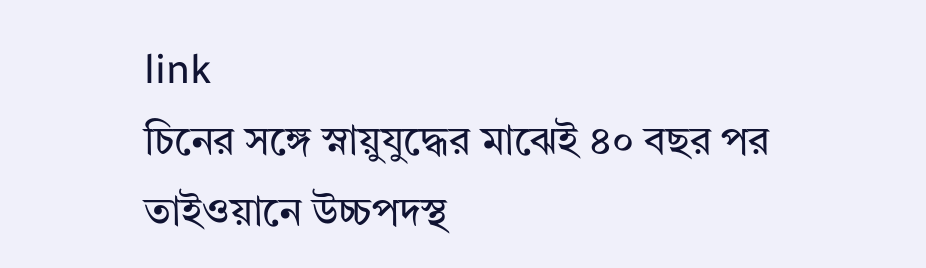link
চিনের সঙ্গে স্নায়ুযুদ্ধের মাঝেই ৪০ বছর পর তাইওয়ানে উচ্চপদস্থ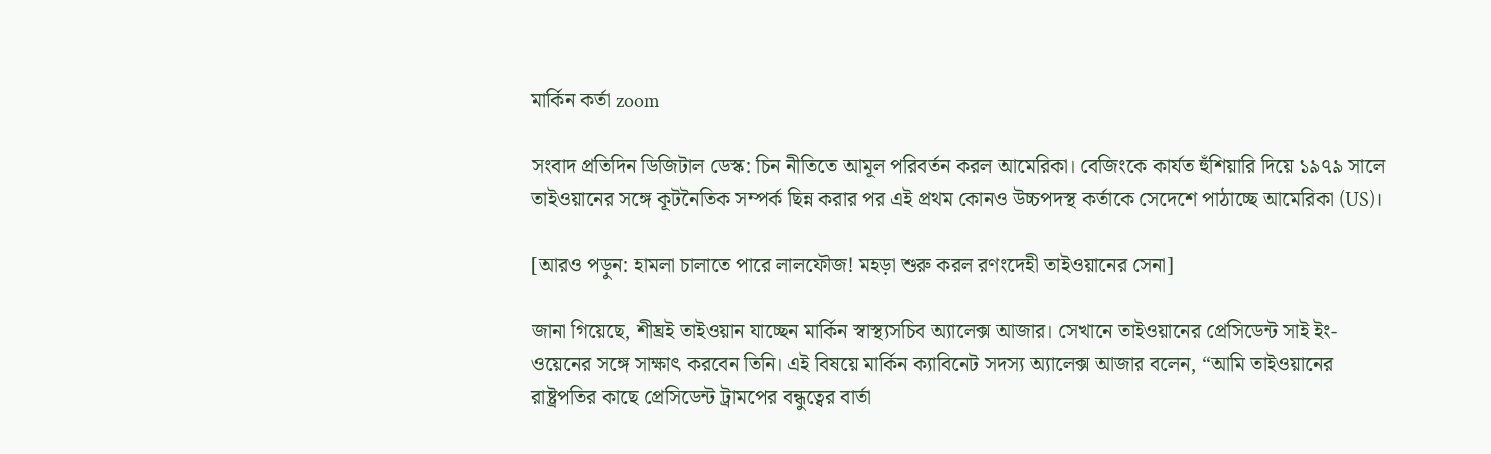মার্কিন কর্তা zoom

সংবাদ প্রতিদিন ডিজিটাল ডেস্ক: চিন নীতিতে আমূল পরিবর্তন করল আমেরিকা। বেজিংকে কার্যত হুঁশিয়ারি দিয়ে ১৯৭৯ সালে তাইওয়ানের সঙ্গে কূটনৈতিক সম্পর্ক ছিন্ন করার পর এই প্রথম কোনও উচ্চপদস্থ কর্তাকে সেদেশে পাঠাচ্ছে আমেরিকা (US)।

[আরও পড়ুন: হামলা চালাতে পারে লালফৌজ! মহড়া শুরু করল রণংদেহী তাইওয়ানের সেনা]

জানা গিয়েছে, শীঘ্রই তাইওয়ান যাচ্ছেন মার্কিন স্বাস্থ্যসচিব অ্যালেক্স আজার। সেখানে তাইওয়ানের প্রেসিডেন্ট সাই ইং-ওয়েনের সঙ্গে সাক্ষাৎ করবেন তিনি। এই বিষয়ে মার্কিন ক্যাবিনেট সদস্য অ্যালেক্স আজার বলেন, “আমি তাইওয়ানের রাষ্ট্রপতির কাছে প্রেসিডেন্ট ট্রামপের বন্ধুত্বের বার্তা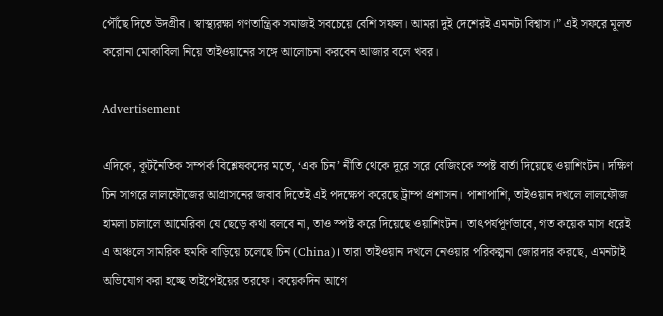পৌঁছে দিতে উদগ্রীব। স্বাস্থ্যরক্ষা গণতান্ত্রিক সমাজই সবচেয়ে বেশি সফল। আমরা দুই দেশেরই এমনটা বিশ্বাস।” এই সফরে মূলত করোনা মোকাবিলা নিয়ে তাইওয়ানের সঙ্গে আলোচনা করবেন আজার বলে খবর।

Advertisement

এদিকে, কূটনৈতিক সম্পর্ক বিশ্লেষকদের মতে, ‘এক চিন’ নীতি থেকে দূরে সরে বেজিংকে স্পষ্ট বার্তা দিয়েছে ওয়াশিংটন। দক্ষিণ চিন সাগরে লালফৌজের আগ্রাসনের জবাব দিতেই এই পদক্ষেপ করেছে ট্রাম্প প্রশাসন। পাশাপাশি, তাইওয়ান দখলে লালফৌজ হামলা চালালে আমেরিকা যে ছেড়ে কথা বলবে না, তাও স্পষ্ট করে দিয়েছে ওয়াশিংটন। তাৎপর্যপূর্ণভাবে, গত কয়েক মাস ধরেই এ অঞ্চলে সামরিক হুমকি বাড়িয়ে চলেছে চিন (China)। তারা তাইওয়ান দখলে নেওয়ার পরিকল্পনা জোরদার করছে, এমনটাই অভিযোগ করা হচ্ছে তাইপেইয়ের তরফে। কয়েকদিন আগে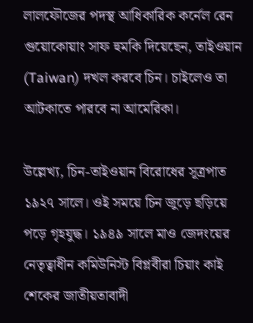লালফৌজের পদস্থ আধিকারিক কর্নেল রেন গুয়োকোয়াং সাফ হুমকি দিয়েছেন, তাইওয়ান (Taiwan) দখল করবে চিন। চাইলেও তা আটকাতে পারবে না আমেরিকা।

উল্লেখ্য, চিন-তাইওয়ান বিরোধের সূত্রপাত ১৯২৭ সালে। ওই সময়ে চিন জুড়ে ছড়িয়ে পড়ে গৃহযুদ্ধ। ১৯৪৯ সালে মাও জেদংয়ের নেতৃত্বাধীন কমিউনিস্ট বিপ্লবীরা চিয়াং কাই শেকের জাতীয়তাবাদী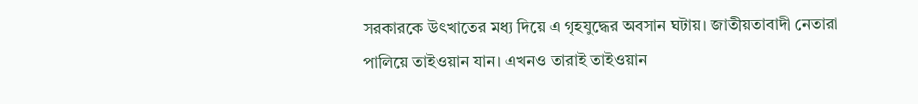সরকারকে উৎখাতের মধ্য দিয়ে এ গৃহযুদ্ধের অবসান ঘটায়। জাতীয়তাবাদী নেতারা পালিয়ে তাইওয়ান যান। এখনও তারাই তাইওয়ান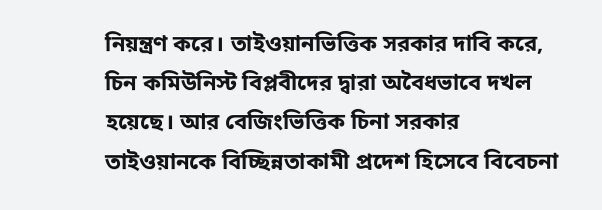নিয়ন্ত্রণ করে। তাইওয়ানভিত্তিক সরকার দাবি করে, চিন কমিউনিস্ট বিপ্লবীদের দ্বারা অবৈধভাবে দখল হয়েছে। আর বেজিংভিত্তিক চিনা সরকার তাইওয়ানকে বিচ্ছিন্নতাকামী প্রদেশ হিসেবে বিবেচনা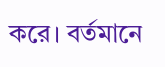করে। বর্তমানে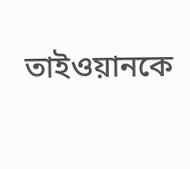তাইওয়ানকে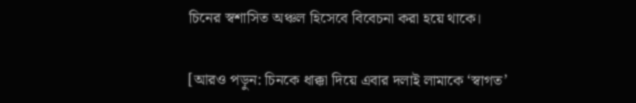চিনের স্বশাসিত অঞ্চল হিসেবে বিবেচনা করা হয়ে থাকে।

[আরও পড়ুন: চিনকে ধাক্কা দিয়ে এবার দলাই লামাকে ‘স্বাগত’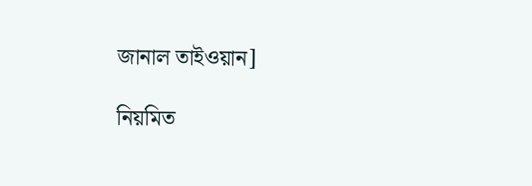জানাল তাইওয়ান]

নিয়মিত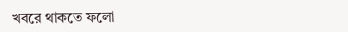খবরে থাকতে ফলো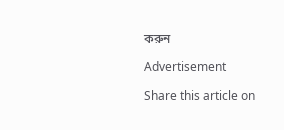করুন

Advertisement

Share this article on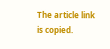The article link is copied.